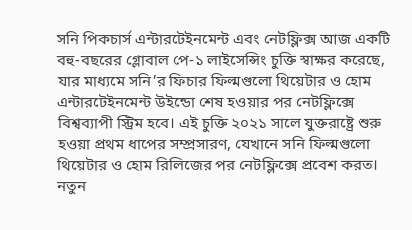সনি পিকচার্স এন্টারটেইনমেন্ট এবং নেটফ্লিক্স আজ একটি বহু-বছরের গ্লোবাল পে‑১ লাইসেন্সিং চুক্তি স্বাক্ষর করেছে, যার মাধ্যমে সনি’র ফিচার ফিল্মগুলো থিয়েটার ও হোম এন্টারটেইনমেন্ট উইন্ডো শেষ হওয়ার পর নেটফ্লিক্সে বিশ্বব্যাপী স্ট্রিম হবে। এই চুক্তি ২০২১ সালে যুক্তরাষ্ট্রে শুরু হওয়া প্রথম ধাপের সম্প্রসারণ, যেখানে সনি ফিল্মগুলো থিয়েটার ও হোম রিলিজের পর নেটফ্লিক্সে প্রবেশ করত।
নতুন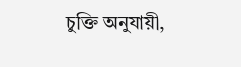চুক্তি অনুযায়ী,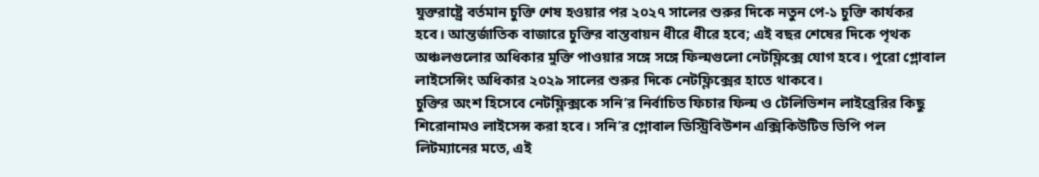যুক্তরাষ্ট্রে বর্তমান চুক্তি শেষ হওয়ার পর ২০২৭ সালের শুরুর দিকে নতুন পে‑১ চুক্তি কার্যকর হবে। আন্তর্জাতিক বাজারে চুক্তির বাস্তবায়ন ধীরে ধীরে হবে; এই বছর শেষের দিকে পৃথক অঞ্চলগুলোর অধিকার মুক্তি পাওয়ার সঙ্গে সঙ্গে ফিল্মগুলো নেটফ্লিক্সে যোগ হবে। পুরো গ্লোবাল লাইসেন্সিং অধিকার ২০২৯ সালের শুরুর দিকে নেটফ্লিক্সের হাতে থাকবে।
চুক্তির অংশ হিসেবে নেটফ্লিক্সকে সনি’র নির্বাচিত ফিচার ফিল্ম ও টেলিভিশন লাইব্রেরির কিছু শিরোনামও লাইসেন্স করা হবে। সনি’র গ্লোবাল ডিস্ট্রিবিউশন এক্সিকিউটিভ ভিপি পল লিটম্যানের মতে, এই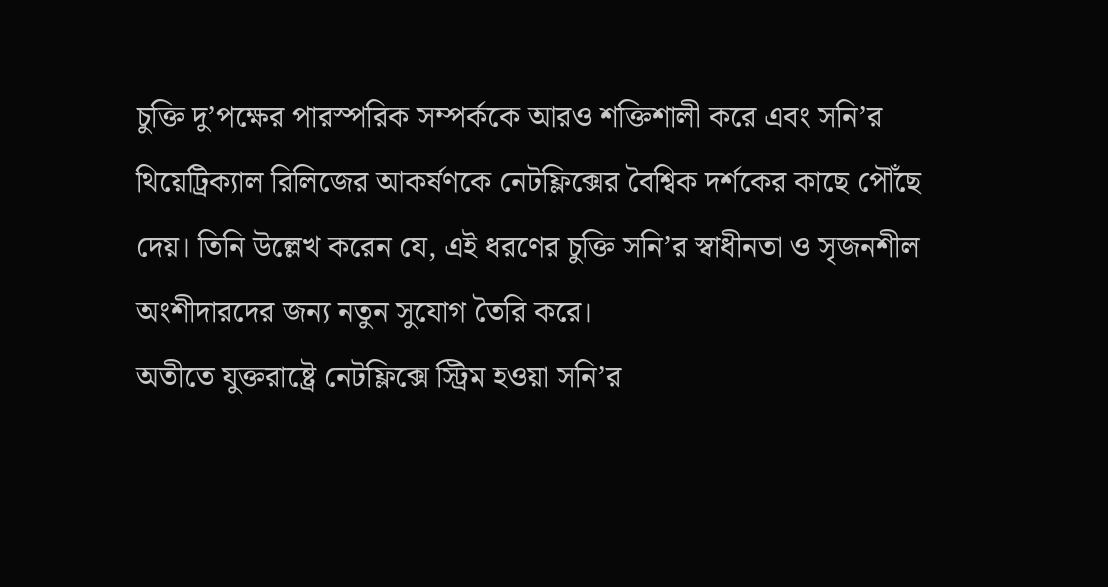চুক্তি দু’পক্ষের পারস্পরিক সম্পর্ককে আরও শক্তিশালী করে এবং সনি’র থিয়েট্রিক্যাল রিলিজের আকর্ষণকে নেটফ্লিক্সের বৈশ্বিক দর্শকের কাছে পৌঁছে দেয়। তিনি উল্লেখ করেন যে, এই ধরণের চুক্তি সনি’র স্বাধীনতা ও সৃজনশীল অংশীদারদের জন্য নতুন সুযোগ তৈরি করে।
অতীতে যুক্তরাষ্ট্রে নেটফ্লিক্সে স্ট্রিম হওয়া সনি’র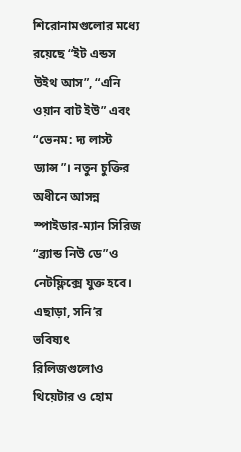শিরোনামগুলোর মধ্যে রয়েছে “ইট এন্ডস উইথ আস”, “এনি ওয়ান বাট ইউ” এবং “ভেনম: দ্য লাস্ট ড্যান্স”। নতুন চুক্তির অধীনে আসন্ন স্পাইডার‑ম্যান সিরিজ “ব্র্যান্ড নিউ ডে”ও নেটফ্লিক্সে যুক্ত হবে। এছাড়া, সনি’র ভবিষ্যৎ রিলিজগুলোও থিয়েটার ও হোম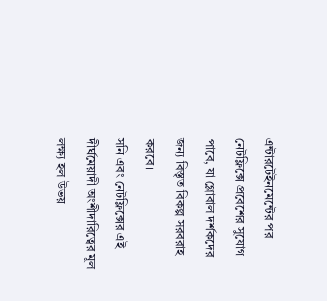এন্টারটেইনমেন্টের পর নেটফ্লিক্সে প্রবেশের সুযোগ পাবে, যা গ্লোবাল দর্শকদের জন্য বিস্তৃত বিকল্প সরবরাহ করবে।
সনি এবং নেটফ্লিক্সের এই দীর্ঘমেয়াদী অংশীদারিত্বের মূল লক্ষ্য হল উভয়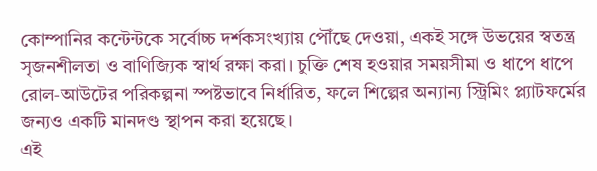কোম্পানির কন্টেন্টকে সর্বোচ্চ দর্শকসংখ্যায় পৌঁছে দেওয়া, একই সঙ্গে উভয়ের স্বতন্ত্র সৃজনশীলতা ও বাণিজ্যিক স্বার্থ রক্ষা করা। চুক্তি শেষ হওয়ার সময়সীমা ও ধাপে ধাপে রোল‑আউটের পরিকল্পনা স্পষ্টভাবে নির্ধারিত, ফলে শিল্পের অন্যান্য স্ট্রিমিং প্ল্যাটফর্মের জন্যও একটি মানদণ্ড স্থাপন করা হয়েছে।
এই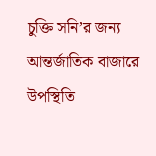চুক্তি সনি’র জন্য আন্তর্জাতিক বাজারে উপস্থিতি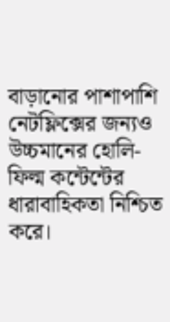বাড়ানোর পাশাপাশি নেটফ্লিক্সের জন্যও উচ্চমানের হোলি-ফিল্ম কন্টেন্টের ধারাবাহিকতা নিশ্চিত করে।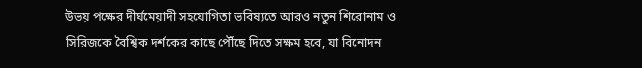উভয় পক্ষের দীর্ঘমেয়াদী সহযোগিতা ভবিষ্যতে আরও নতুন শিরোনাম ও সিরিজকে বৈশ্বিক দর্শকের কাছে পৌঁছে দিতে সক্ষম হবে, যা বিনোদন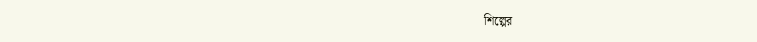শিল্পের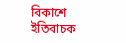বিকাশে ইতিবাচক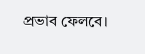প্রভাব ফেলবে।